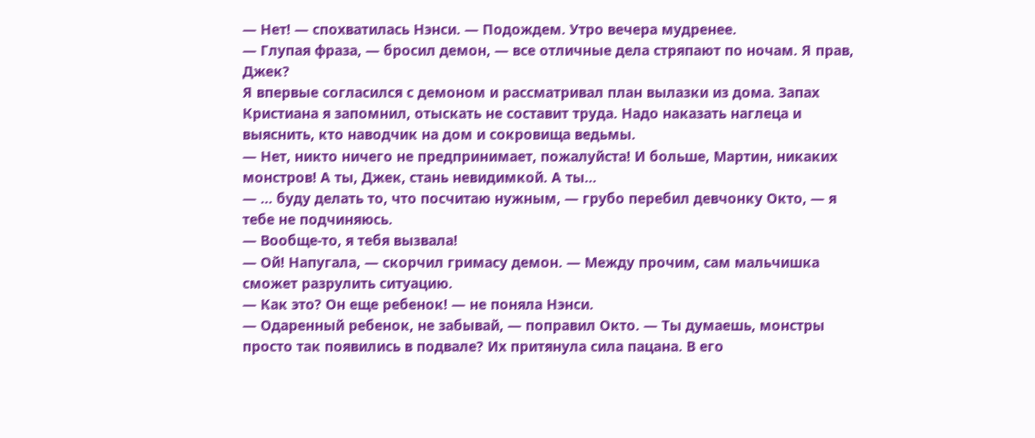— Нет! — спохватилась Нэнси. — Подождем. Утро вечера мудренее.
— Глупая фраза, — бросил демон, — все отличные дела стряпают по ночам. Я прав, Джек?
Я впервые согласился с демоном и рассматривал план вылазки из дома. Запах Кристиана я запомнил, отыскать не составит труда. Надо наказать наглеца и выяснить, кто наводчик на дом и сокровища ведьмы.
— Нет, никто ничего не предпринимает, пожалуйста! И больше, Мартин, никаких монстров! А ты, Джек, стань невидимкой. А ты…
— … буду делать то, что посчитаю нужным, — грубо перебил девчонку Окто, — я тебе не подчиняюсь.
— Вообще-то, я тебя вызвала!
— Ой! Напугала, — скорчил гримасу демон. — Между прочим, сам мальчишка сможет разрулить ситуацию.
— Как это? Он еще ребенок! — не поняла Нэнси.
— Одаренный ребенок, не забывай, — поправил Окто. — Ты думаешь, монстры просто так появились в подвале? Их притянула сила пацана. В его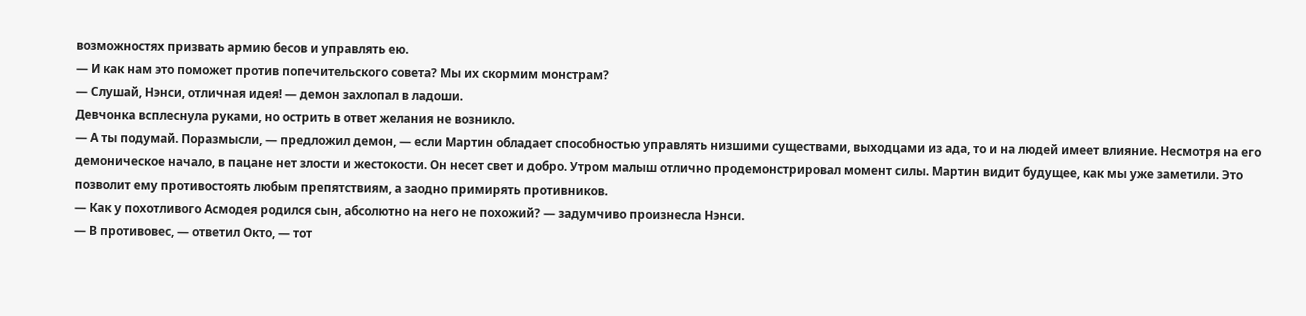возможностях призвать армию бесов и управлять ею.
— И как нам это поможет против попечительского совета? Мы их скормим монстрам?
— Слушай, Нэнси, отличная идея! — демон захлопал в ладоши.
Девчонка всплеснула руками, но острить в ответ желания не возникло.
— А ты подумай. Поразмысли, — предложил демон, — если Мартин обладает способностью управлять низшими существами, выходцами из ада, то и на людей имеет влияние. Несмотря на его демоническое начало, в пацане нет злости и жестокости. Он несет свет и добро. Утром малыш отлично продемонстрировал момент силы. Мартин видит будущее, как мы уже заметили. Это позволит ему противостоять любым препятствиям, а заодно примирять противников.
— Как у похотливого Асмодея родился сын, абсолютно на него не похожий? — задумчиво произнесла Нэнси.
— В противовес, — ответил Окто, — тот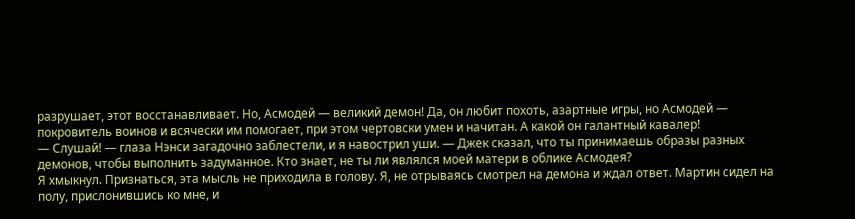разрушает, этот восстанавливает. Но, Асмодей — великий демон! Да, он любит похоть, азартные игры, но Асмодей — покровитель воинов и всячески им помогает, при этом чертовски умен и начитан. А какой он галантный кавалер!
— Слушай! — глаза Нэнси загадочно заблестели, и я навострил уши. — Джек сказал, что ты принимаешь образы разных демонов, чтобы выполнить задуманное. Кто знает, не ты ли являлся моей матери в облике Асмодея?
Я хмыкнул. Признаться, эта мысль не приходила в голову. Я, не отрываясь смотрел на демона и ждал ответ. Мартин сидел на полу, прислонившись ко мне, и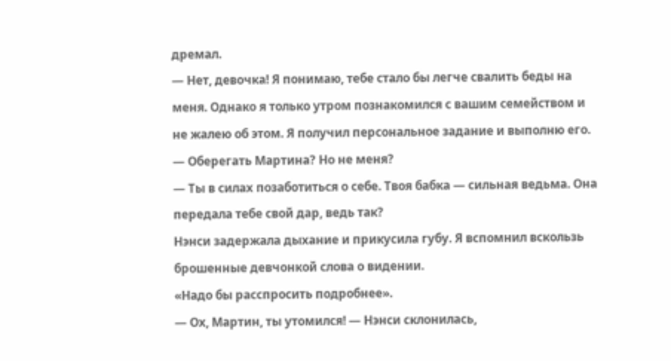дремал.
— Нет, девочка! Я понимаю, тебе стало бы легче свалить беды на меня. Однако я только утром познакомился с вашим семейством и не жалею об этом. Я получил персональное задание и выполню его.
— Оберегать Мартина? Но не меня?
— Ты в силах позаботиться о себе. Твоя бабка — сильная ведьма. Она передала тебе свой дар, ведь так?
Нэнси задержала дыхание и прикусила губу. Я вспомнил вскользь брошенные девчонкой слова о видении.
«Надо бы расспросить подробнее».
— Ох, Мартин, ты утомился! — Нэнси склонилась,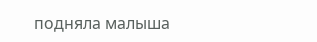подняла малыша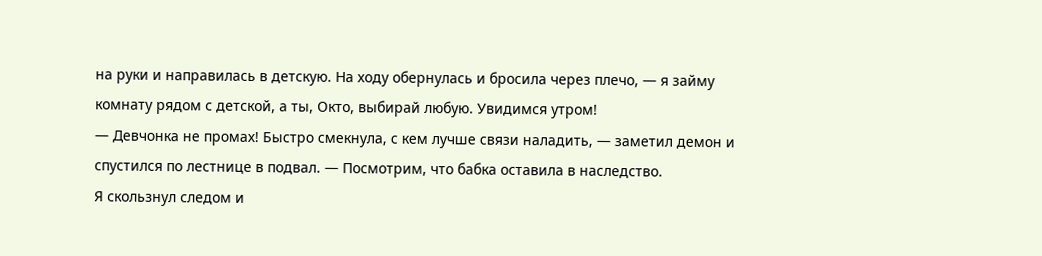на руки и направилась в детскую. На ходу обернулась и бросила через плечо, — я займу комнату рядом с детской, а ты, Окто, выбирай любую. Увидимся утром!
— Девчонка не промах! Быстро смекнула, с кем лучше связи наладить, — заметил демон и спустился по лестнице в подвал. — Посмотрим, что бабка оставила в наследство.
Я скользнул следом и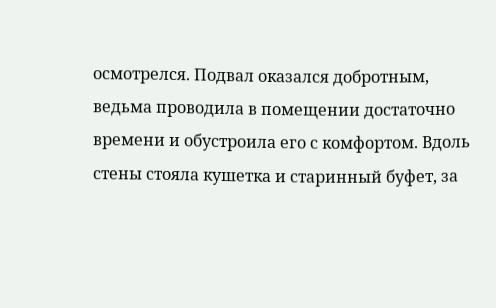осмотрелся. Подвал оказался добротным, ведьма проводила в помещении достаточно времени и обустроила его с комфортом. Вдоль стены стояла кушетка и старинный буфет, за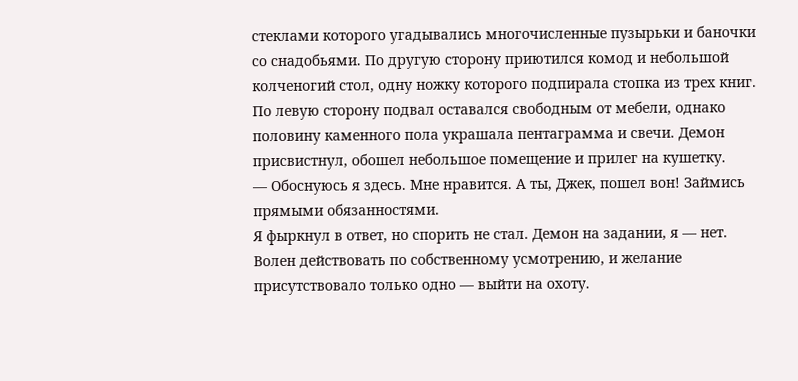стеклами которого угадывались многочисленные пузырьки и баночки со снадобьями. По другую сторону приютился комод и небольшой колченогий стол, одну ножку которого подпирала стопка из трех книг.
По левую сторону подвал оставался свободным от мебели, однако половину каменного пола украшала пентаграмма и свечи. Демон присвистнул, обошел небольшое помещение и прилег на кушетку.
— Обоснуюсь я здесь. Мне нравится. А ты, Джек, пошел вон! Займись прямыми обязанностями.
Я фыркнул в ответ, но спорить не стал. Демон на задании, я — нет. Волен действовать по собственному усмотрению, и желание присутствовало только одно — выйти на охоту.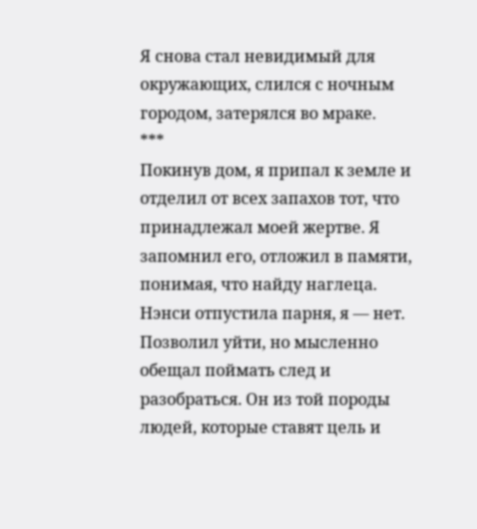Я снова стал невидимый для окружающих, слился с ночным городом, затерялся во мраке.
***
Покинув дом, я припал к земле и отделил от всех запахов тот, что принадлежал моей жертве. Я запомнил его, отложил в памяти, понимая, что найду наглеца. Нэнси отпустила парня, я — нет. Позволил уйти, но мысленно обещал поймать след и разобраться. Он из той породы людей, которые ставят цель и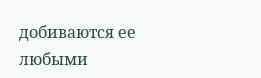добиваются ее любыми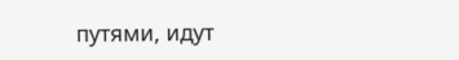путями, идут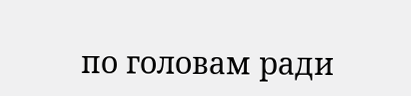по головам ради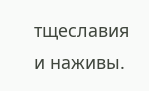тщеславия и наживы.